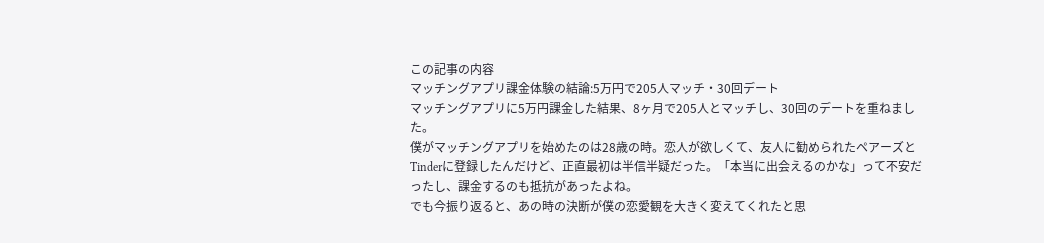この記事の内容
マッチングアプリ課金体験の結論:5万円で205人マッチ・30回デート
マッチングアプリに5万円課金した結果、8ヶ月で205人とマッチし、30回のデートを重ねました。
僕がマッチングアプリを始めたのは28歳の時。恋人が欲しくて、友人に勧められたペアーズとTinderに登録したんだけど、正直最初は半信半疑だった。「本当に出会えるのかな」って不安だったし、課金するのも抵抗があったよね。
でも今振り返ると、あの時の決断が僕の恋愛観を大きく変えてくれたと思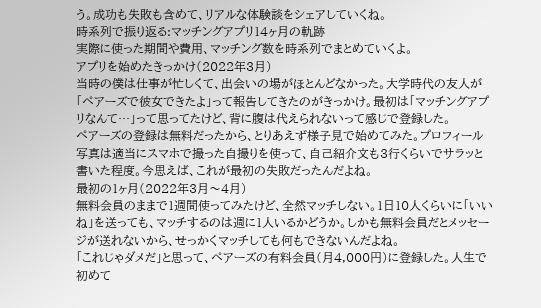う。成功も失敗も含めて、リアルな体験談をシェアしていくね。
時系列で振り返る:マッチングアプリ14ヶ月の軌跡
実際に使った期間や費用、マッチング数を時系列でまとめていくよ。
アプリを始めたきっかけ(2022年3月)
当時の僕は仕事が忙しくて、出会いの場がほとんどなかった。大学時代の友人が「ペアーズで彼女できたよ」って報告してきたのがきっかけ。最初は「マッチングアプリなんて…」って思ってたけど、背に腹は代えられないって感じで登録した。
ペアーズの登録は無料だったから、とりあえず様子見で始めてみた。プロフィール写真は適当にスマホで撮った自撮りを使って、自己紹介文も3行くらいでサラッと書いた程度。今思えば、これが最初の失敗だったんだよね。
最初の1ヶ月(2022年3月〜4月)
無料会員のままで1週間使ってみたけど、全然マッチしない。1日10人くらいに「いいね」を送っても、マッチするのは週に1人いるかどうか。しかも無料会員だとメッセージが送れないから、せっかくマッチしても何もできないんだよね。
「これじゃダメだ」と思って、ペアーズの有料会員(月4,000円)に登録した。人生で初めて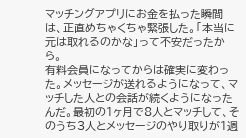マッチングアプリにお金を払った瞬間は、正直めちゃくちゃ緊張した。「本当に元は取れるのかな」って不安だったから。
有料会員になってからは確実に変わった。メッセージが送れるようになって、マッチした人との会話が続くようになったんだ。最初の1ヶ月で8人とマッチして、そのうち3人とメッセージのやり取りが1週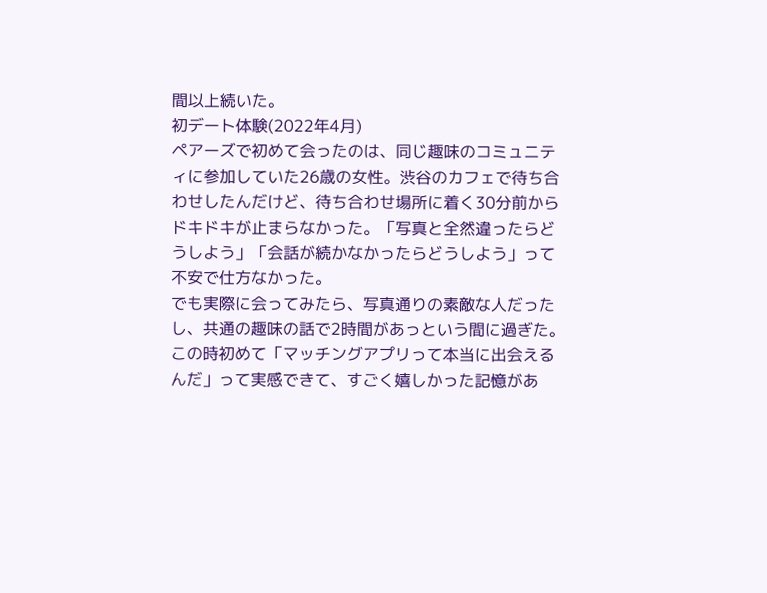間以上続いた。
初デート体験(2022年4月)
ペアーズで初めて会ったのは、同じ趣味のコミュニティに参加していた26歳の女性。渋谷のカフェで待ち合わせしたんだけど、待ち合わせ場所に着く30分前からドキドキが止まらなかった。「写真と全然違ったらどうしよう」「会話が続かなかったらどうしよう」って不安で仕方なかった。
でも実際に会ってみたら、写真通りの素敵な人だったし、共通の趣味の話で2時間があっという間に過ぎた。この時初めて「マッチングアプリって本当に出会えるんだ」って実感できて、すごく嬉しかった記憶があ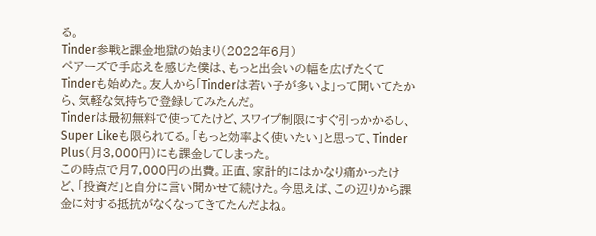る。
Tinder参戦と課金地獄の始まり(2022年6月)
ペアーズで手応えを感じた僕は、もっと出会いの幅を広げたくてTinderも始めた。友人から「Tinderは若い子が多いよ」って聞いてたから、気軽な気持ちで登録してみたんだ。
Tinderは最初無料で使ってたけど、スワイプ制限にすぐ引っかかるし、Super Likeも限られてる。「もっと効率よく使いたい」と思って、Tinder Plus(月3,000円)にも課金してしまった。
この時点で月7,000円の出費。正直、家計的にはかなり痛かったけど、「投資だ」と自分に言い聞かせて続けた。今思えば、この辺りから課金に対する抵抗がなくなってきてたんだよね。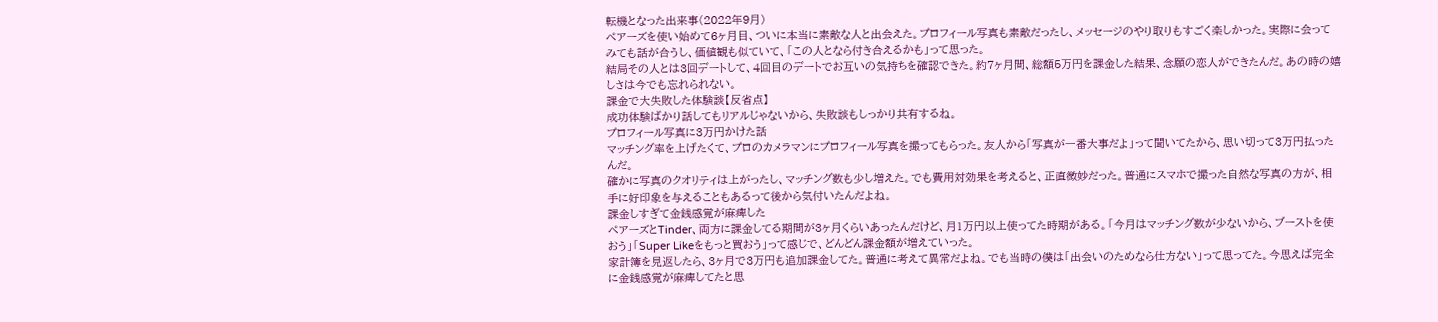転機となった出来事(2022年9月)
ペアーズを使い始めて6ヶ月目、ついに本当に素敵な人と出会えた。プロフィール写真も素敵だったし、メッセージのやり取りもすごく楽しかった。実際に会ってみても話が合うし、価値観も似ていて、「この人となら付き合えるかも」って思った。
結局その人とは3回デートして、4回目のデートでお互いの気持ちを確認できた。約7ヶ月間、総額5万円を課金した結果、念願の恋人ができたんだ。あの時の嬉しさは今でも忘れられない。
課金で大失敗した体験談【反省点】
成功体験ばかり話してもリアルじゃないから、失敗談もしっかり共有するね。
プロフィール写真に3万円かけた話
マッチング率を上げたくて、プロのカメラマンにプロフィール写真を撮ってもらった。友人から「写真が一番大事だよ」って聞いてたから、思い切って3万円払ったんだ。
確かに写真のクオリティは上がったし、マッチング数も少し増えた。でも費用対効果を考えると、正直微妙だった。普通にスマホで撮った自然な写真の方が、相手に好印象を与えることもあるって後から気付いたんだよね。
課金しすぎて金銭感覚が麻痺した
ペアーズとTinder、両方に課金してる期間が3ヶ月くらいあったんだけど、月1万円以上使ってた時期がある。「今月はマッチング数が少ないから、ブーストを使おう」「Super Likeをもっと買おう」って感じで、どんどん課金額が増えていった。
家計簿を見返したら、3ヶ月で3万円も追加課金してた。普通に考えて異常だよね。でも当時の僕は「出会いのためなら仕方ない」って思ってた。今思えば完全に金銭感覚が麻痺してたと思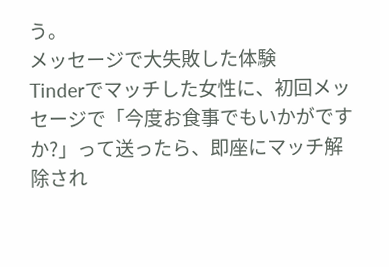う。
メッセージで大失敗した体験
Tinderでマッチした女性に、初回メッセージで「今度お食事でもいかがですか?」って送ったら、即座にマッチ解除され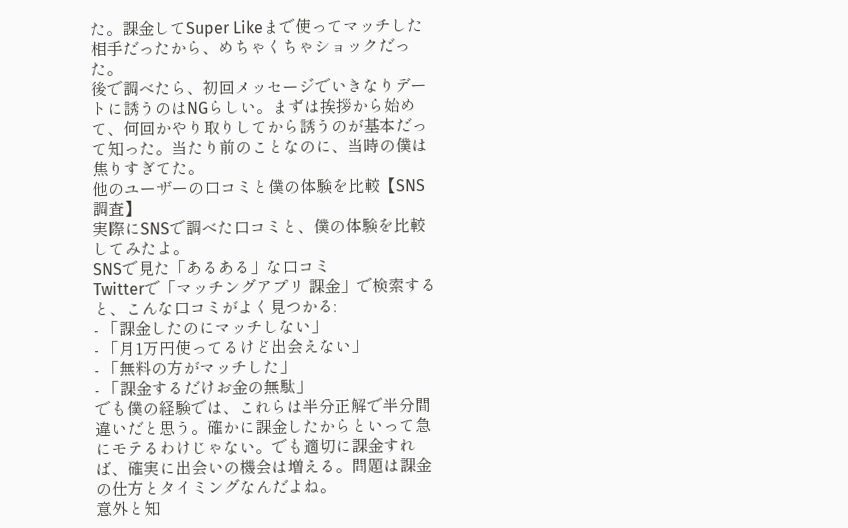た。課金してSuper Likeまで使ってマッチした相手だったから、めちゃくちゃショックだった。
後で調べたら、初回メッセージでいきなりデートに誘うのはNGらしい。まずは挨拶から始めて、何回かやり取りしてから誘うのが基本だって知った。当たり前のことなのに、当時の僕は焦りすぎてた。
他のユーザーの口コミと僕の体験を比較【SNS調査】
実際にSNSで調べた口コミと、僕の体験を比較してみたよ。
SNSで見た「あるある」な口コミ
Twitterで「マッチングアプリ 課金」で検索すると、こんな口コミがよく見つかる:
- 「課金したのにマッチしない」
- 「月1万円使ってるけど出会えない」
- 「無料の方がマッチした」
- 「課金するだけお金の無駄」
でも僕の経験では、これらは半分正解で半分間違いだと思う。確かに課金したからといって急にモテるわけじゃない。でも適切に課金すれば、確実に出会いの機会は増える。問題は課金の仕方とタイミングなんだよね。
意外と知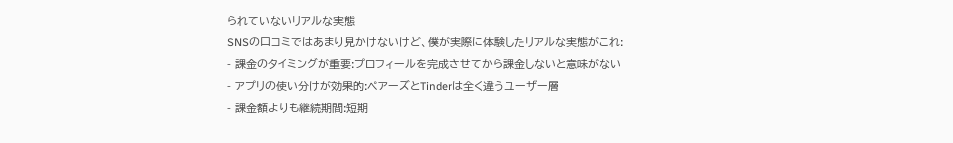られていないリアルな実態
SNSの口コミではあまり見かけないけど、僕が実際に体験したリアルな実態がこれ:
- 課金のタイミングが重要:プロフィールを完成させてから課金しないと意味がない
- アプリの使い分けが効果的:ペアーズとTinderは全く違うユーザー層
- 課金額よりも継続期間:短期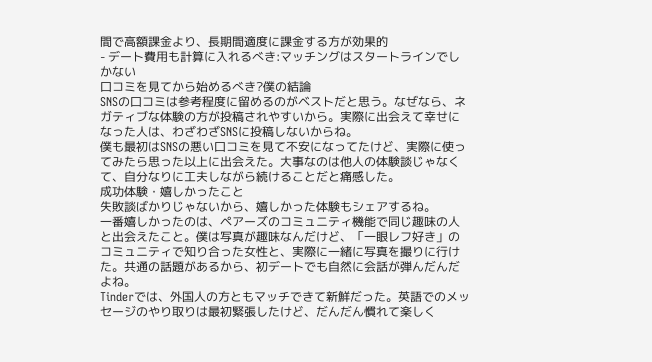間で高額課金より、長期間適度に課金する方が効果的
- デート費用も計算に入れるべき:マッチングはスタートラインでしかない
口コミを見てから始めるべき?僕の結論
SNSの口コミは参考程度に留めるのがベストだと思う。なぜなら、ネガティブな体験の方が投稿されやすいから。実際に出会えて幸せになった人は、わざわざSNSに投稿しないからね。
僕も最初はSNSの悪い口コミを見て不安になってたけど、実際に使ってみたら思った以上に出会えた。大事なのは他人の体験談じゃなくて、自分なりに工夫しながら続けることだと痛感した。
成功体験・嬉しかったこと
失敗談ばかりじゃないから、嬉しかった体験もシェアするね。
一番嬉しかったのは、ペアーズのコミュニティ機能で同じ趣味の人と出会えたこと。僕は写真が趣味なんだけど、「一眼レフ好き」のコミュニティで知り合った女性と、実際に一緒に写真を撮りに行けた。共通の話題があるから、初デートでも自然に会話が弾んだんだよね。
Tinderでは、外国人の方ともマッチできて新鮮だった。英語でのメッセージのやり取りは最初緊張したけど、だんだん慣れて楽しく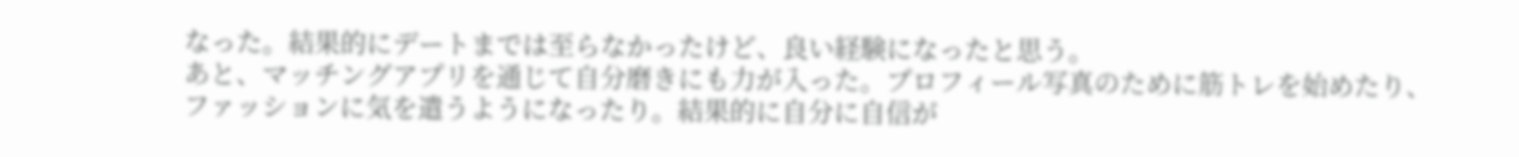なった。結果的にデートまでは至らなかったけど、良い経験になったと思う。
あと、マッチングアプリを通じて自分磨きにも力が入った。プロフィール写真のために筋トレを始めたり、ファッションに気を遣うようになったり。結果的に自分に自信が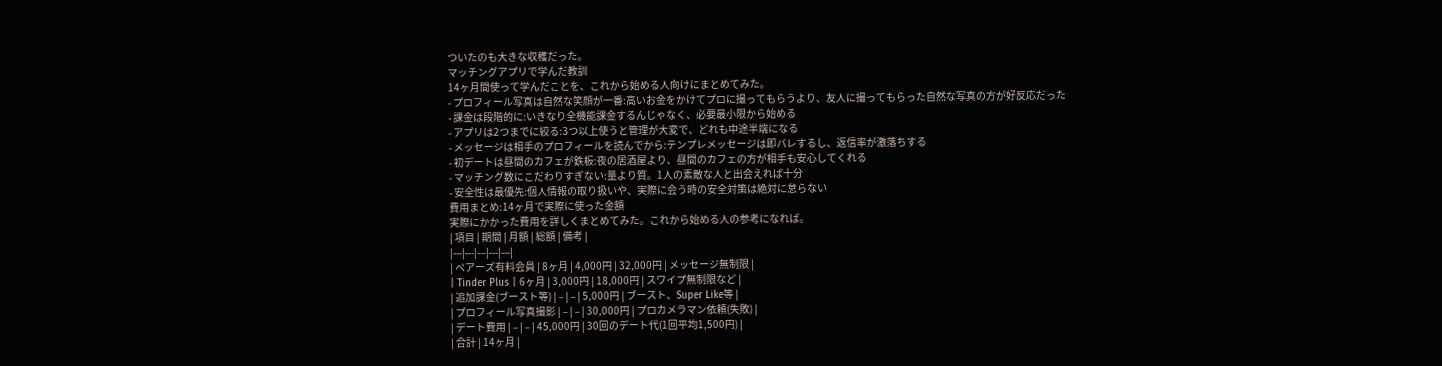ついたのも大きな収穫だった。
マッチングアプリで学んだ教訓
14ヶ月間使って学んだことを、これから始める人向けにまとめてみた。
- プロフィール写真は自然な笑顔が一番:高いお金をかけてプロに撮ってもらうより、友人に撮ってもらった自然な写真の方が好反応だった
- 課金は段階的に:いきなり全機能課金するんじゃなく、必要最小限から始める
- アプリは2つまでに絞る:3つ以上使うと管理が大変で、どれも中途半端になる
- メッセージは相手のプロフィールを読んでから:テンプレメッセージは即バレするし、返信率が激落ちする
- 初デートは昼間のカフェが鉄板:夜の居酒屋より、昼間のカフェの方が相手も安心してくれる
- マッチング数にこだわりすぎない:量より質。1人の素敵な人と出会えれば十分
- 安全性は最優先:個人情報の取り扱いや、実際に会う時の安全対策は絶対に怠らない
費用まとめ:14ヶ月で実際に使った金額
実際にかかった費用を詳しくまとめてみた。これから始める人の参考になれば。
| 項目 | 期間 | 月額 | 総額 | 備考 |
|---|---|---|---|---|
| ペアーズ有料会員 | 8ヶ月 | 4,000円 | 32,000円 | メッセージ無制限 |
| Tinder Plus | 6ヶ月 | 3,000円 | 18,000円 | スワイプ無制限など |
| 追加課金(ブースト等) | – | – | 5,000円 | ブースト、Super Like等 |
| プロフィール写真撮影 | – | – | 30,000円 | プロカメラマン依頼(失敗) |
| デート費用 | – | – | 45,000円 | 30回のデート代(1回平均1,500円) |
| 合計 | 14ヶ月 |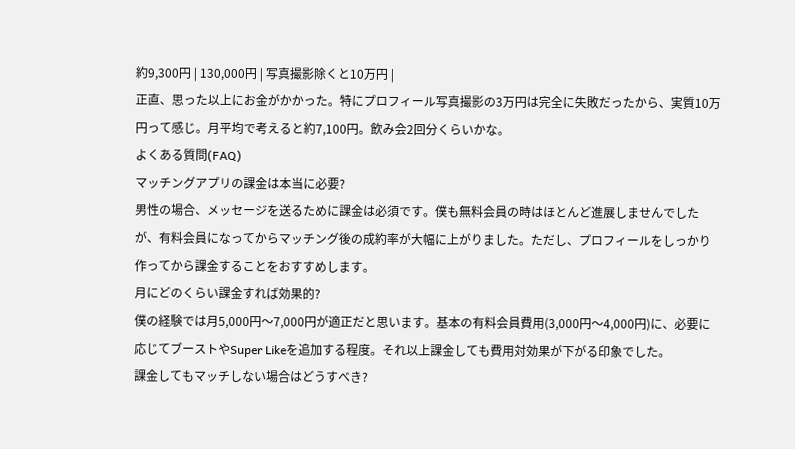約9,300円 | 130,000円 | 写真撮影除くと10万円 |
正直、思った以上にお金がかかった。特にプロフィール写真撮影の3万円は完全に失敗だったから、実質10万円って感じ。月平均で考えると約7,100円。飲み会2回分くらいかな。
よくある質問(FAQ)
マッチングアプリの課金は本当に必要?
男性の場合、メッセージを送るために課金は必須です。僕も無料会員の時はほとんど進展しませんでしたが、有料会員になってからマッチング後の成約率が大幅に上がりました。ただし、プロフィールをしっかり作ってから課金することをおすすめします。
月にどのくらい課金すれば効果的?
僕の経験では月5,000円〜7,000円が適正だと思います。基本の有料会員費用(3,000円〜4,000円)に、必要に応じてブーストやSuper Likeを追加する程度。それ以上課金しても費用対効果が下がる印象でした。
課金してもマッチしない場合はどうすべき?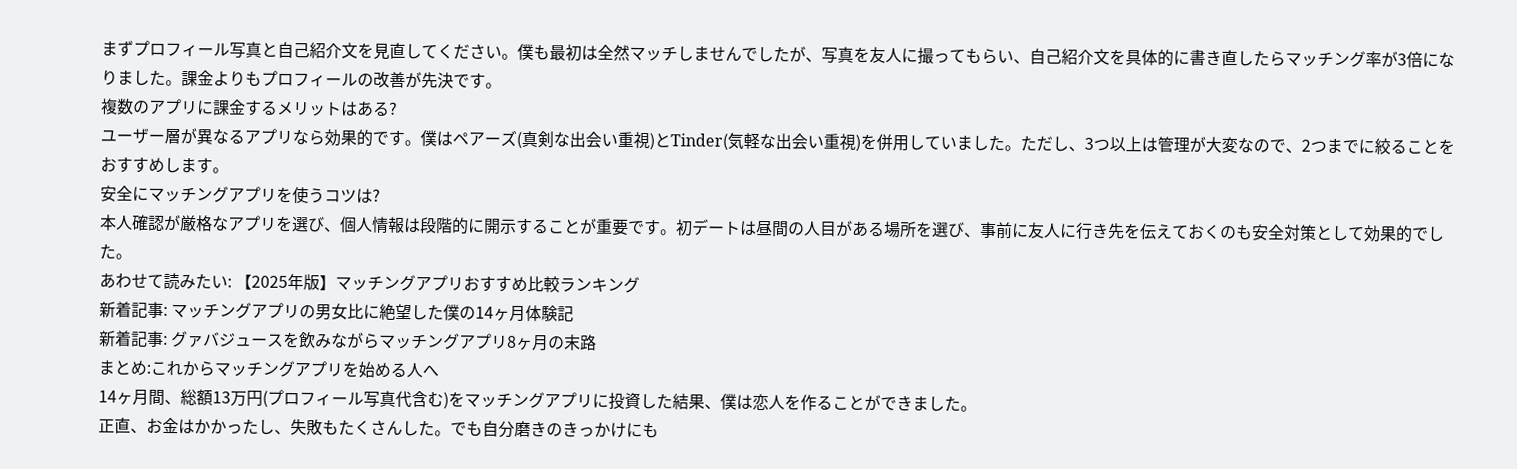まずプロフィール写真と自己紹介文を見直してください。僕も最初は全然マッチしませんでしたが、写真を友人に撮ってもらい、自己紹介文を具体的に書き直したらマッチング率が3倍になりました。課金よりもプロフィールの改善が先決です。
複数のアプリに課金するメリットはある?
ユーザー層が異なるアプリなら効果的です。僕はペアーズ(真剣な出会い重視)とTinder(気軽な出会い重視)を併用していました。ただし、3つ以上は管理が大変なので、2つまでに絞ることをおすすめします。
安全にマッチングアプリを使うコツは?
本人確認が厳格なアプリを選び、個人情報は段階的に開示することが重要です。初デートは昼間の人目がある場所を選び、事前に友人に行き先を伝えておくのも安全対策として効果的でした。
あわせて読みたい: 【2025年版】マッチングアプリおすすめ比較ランキング
新着記事: マッチングアプリの男女比に絶望した僕の14ヶ月体験記
新着記事: グァバジュースを飲みながらマッチングアプリ8ヶ月の末路
まとめ:これからマッチングアプリを始める人へ
14ヶ月間、総額13万円(プロフィール写真代含む)をマッチングアプリに投資した結果、僕は恋人を作ることができました。
正直、お金はかかったし、失敗もたくさんした。でも自分磨きのきっかけにも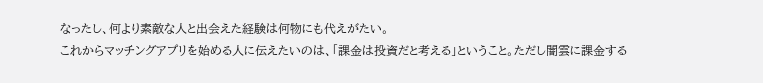なったし、何より素敵な人と出会えた経験は何物にも代えがたい。
これからマッチングアプリを始める人に伝えたいのは、「課金は投資だと考える」ということ。ただし闇雲に課金する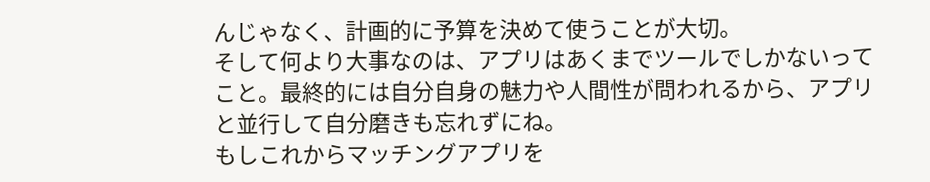んじゃなく、計画的に予算を決めて使うことが大切。
そして何より大事なのは、アプリはあくまでツールでしかないってこと。最終的には自分自身の魅力や人間性が問われるから、アプリと並行して自分磨きも忘れずにね。
もしこれからマッチングアプリを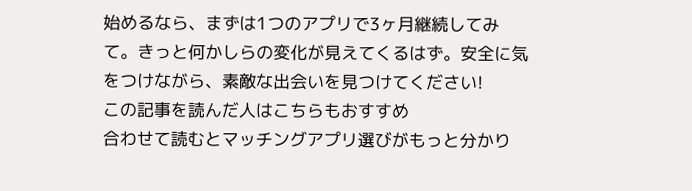始めるなら、まずは1つのアプリで3ヶ月継続してみて。きっと何かしらの変化が見えてくるはず。安全に気をつけながら、素敵な出会いを見つけてください!
この記事を読んだ人はこちらもおすすめ
合わせて読むとマッチングアプリ選びがもっと分かり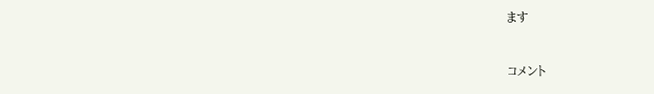ます


コメント